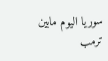سوريا اليوم مابين ترمب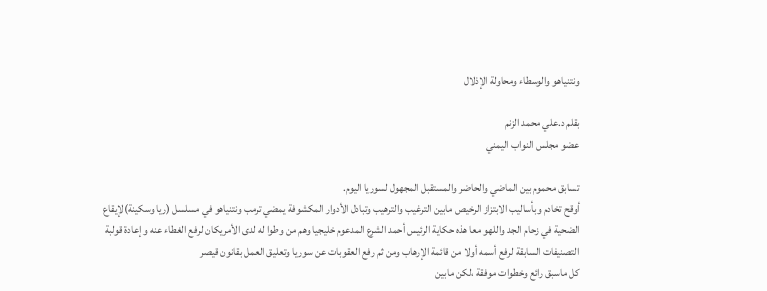ونتنياهو والوسطاء ومحاولة الإذلال

بقلم د.علي محمد الزنم
عضو مجلس النواب اليمني

تسابق محموم بين الماضي والحاضر والمستقبل المجهول لسوريا اليوم.
أوقح تخادم وبأساليب الابتزاز الرخيص مابين الترغيب والترهيب وتبادل الأدوار المكشوفة يمضي ترمب ونتنياهو في مسلسل (ريا وسكينة)لإيقاع الضحية في زحام الجد واللهو معا هذه حكاية الرئيس أحمد الشرع المدعوم خليجيا وهم من وطوا له لدى الأمريكان لرفع الغطاء عنه وإعادة قولبة التصنيفات السابقة لرفع أسمه أولا من قائمة الإرهاب ومن ثم رفع العقوبات عن سوريا وتعليق العمل بقانون قيصر
كل ماسبق رائع وخطوات موفقة ،لكن مابين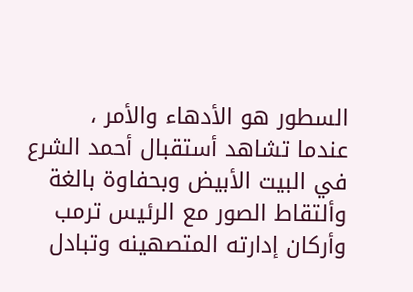السطور هو الأدهاء والأمر ،
عندما تشاهد أستقبال أحمد الشرع في البيت الأبيض وبحفاوة بالغة وألتقاط الصور مع الرئيس ترمب وأركان إدارته المتصهينه وتبادل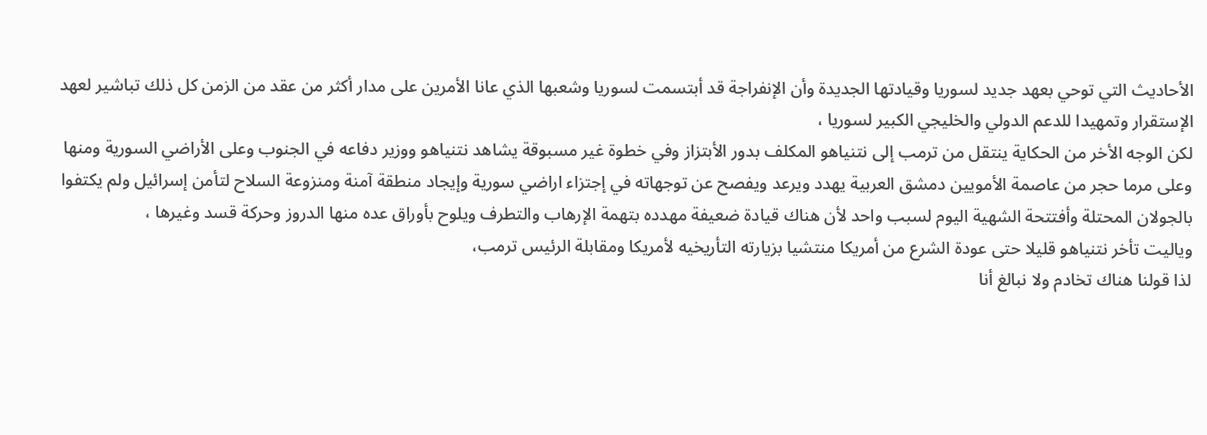الأحاديث التي توحي بعهد جديد لسوريا وقيادتها الجديدة وأن الإنفراجة قد أبتسمت لسوريا وشعبها الذي عانا الأمرين على مدار أكثر من عقد من الزمن كل ذلك تباشير لعهد الإستقرار وتمهيدا للدعم الدولي والخليجي الكبير لسوريا ،
لكن الوجه الأخر من الحكاية ينتقل من ترمب إلى نتنياهو المكلف بدور الأبتزاز وفي خطوة غير مسبوقة يشاهد نتنياهو ووزير دفاعه في الجنوب وعلى الأراضي السورية ومنها وعلى مرما حجر من عاصمة الأمويين دمشق العربية يهدد ويرعد ويفصح عن توجهاته في إجتزاء اراضي سورية وإيجاد منطقة آمنة ومنزوعة السلاح لتأمن إسرائيل ولم يكتفوا بالجولان المحتلة وأفتتحة الشهية اليوم لسبب واحد لأن هناك قيادة ضعيفة مهدده بتهمة الإرهاب والتطرف ويلوح بأوراق عده منها الدروز وحركة قسد وغيرها ،
وياليت تأخر نتنياهو قليلا حتى عودة الشرع من أمريكا منتشيا بزيارته التأريخيه لأمريكا ومقابلة الرئيس ترمب،
لذا قولنا هناك تخادم ولا نبالغ أنا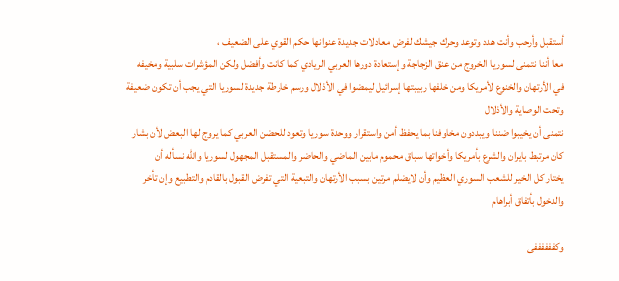أستقبل وأرحب وأنت هدد وتوعد وحرك جيشك لفرض معادلات جديدة عنوانها حكم القوي على الضعيف ،
معا أننا نتمنى لسوريا الخروج من عنق الزجاجة وإستعادة دورها العربي الريادي كما كانت وأفضل ولكن المؤشرات سلبية ومخيفه في الأرتهان والخنوع لأمريكا ومن خلفها ربيبتها إسرائيل ليمضوا في الأذلال ورسم خارطة جديدة لسوريا التي يجب أن تكون ضعيفة وتحت الوصاية والأذلال
نتمنى أن يخيبوا ضننا ويبددون مخاوفنا بما يحفظ أمن واستقرار ووحدة سوريا وتعود للحضن العربي كما يروج لها البعض لأن بشار كان مرتبط بايران والشرع بأمريكا وأخواتها سباق محموم مابين الماضي والحاضر والمستقبل المجهول لسوريا والله نسأله أن
يختار كل الخير للشعب السوري العظيم وأن لايضلم مرتين بسبب الأرتهان والتبعية التي تفرض القبول بالقادم والتطبيع وإن تأخر والدخول بأتفاق أبراهام

وكففففففى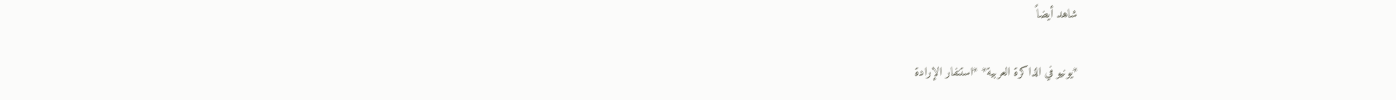شاهد أيضاً

*يونيو في الذاكرة العربية* *استنفار الإرادة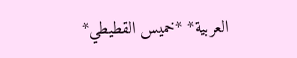العربية* *خميس القطيطي*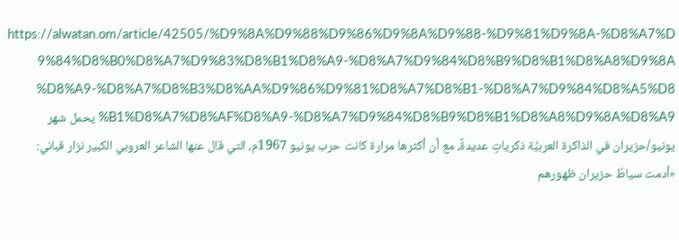https://alwatan.om/article/42505/%D9%8A%D9%88%D9%86%D9%8A%D9%88-%D9%81%D9%8A-%D8%A7%D9%84%D8%B0%D8%A7%D9%83%D8%B1%D8%A9-%D8%A7%D9%84%D8%B9%D8%B1%D8%A8%D9%8A%D8%A9-%D8%A7%D8%B3%D8%AA%D9%86%D9%81%D8%A7%D8%B1-%D8%A7%D9%84%D8%A5%D8%B1%D8%A7%D8%AF%D8%A9-%D8%A7%D9%84%D8%B9%D8%B1%D8%A8%D9%8A%D8%A9 يحمل شهر يونيو/حزيران في الذاكرة العربيَّة ذكرياتٍ عديدةً، مع أن أكثرها مرارة كانت حرب يونيو 1967م، التي قال عنها الشاعر العروبي الكبير نزار قباني: «أدمت سياطُ حزيران ظهورهم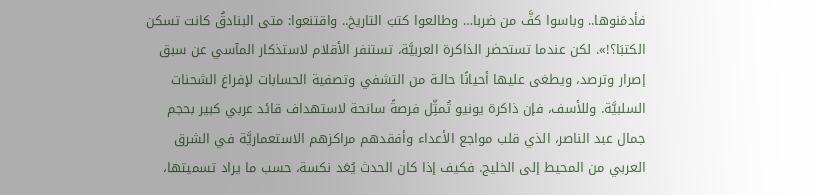فأدمَنوها.. وباسوا كفَّ من ضربا… وطالعوا كتبَ التاريخ.. واقتنعوا: متى البنادقُ كانت تسكن الكتبَا؟!». لكن عندما تستحضر الذاكرة العربيَّة، تستنفر الأقلام لاستذكار المآسي عن سبق إصرار وترصد، ويطغى عليها أحيانًا حالـة من التشفي وتصفية الحسابات لإفراغ الشحنات السلبيَّة. وللأسف، فإن ذاكرة يونيو تُمثِّل فرصةً سانحة لاستهداف قائد عربي كبير بحجم جمال عبد الناصر، الذي قلب مواجع الأعداء وأفقدهم مراكزهم الاستعماريَّة في الشرق العربي من المحيط إلى الخليج. فكيف إذا كان الحدث يُعَد نكسة، حسب ما يراد تسميتها،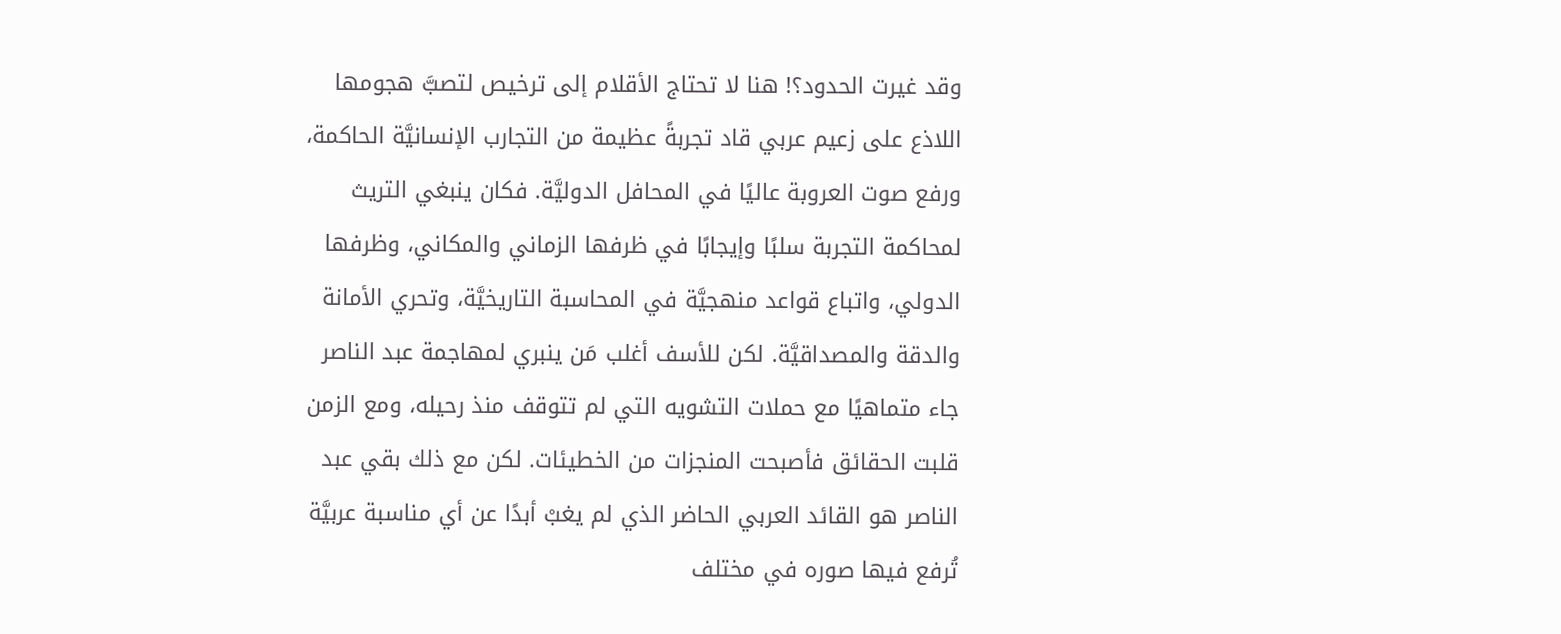وقد غيرت الحدود؟! هنا لا تحتاج الأقلام إلى ترخيص لتصبَّ هجومها اللاذع على زعيم عربي قاد تجربةً عظيمة من التجارب الإنسانيَّة الحاكمة، ورفع صوت العروبة عاليًا في المحافل الدوليَّة. فكان ينبغي التريث لمحاكمة التجربة سلبًا وإيجابًا في ظرفها الزماني والمكاني، وظرفها الدولي، واتباع قواعد منهجيَّة في المحاسبة التاريخيَّة، وتحري الأمانة والدقة والمصداقيَّة. لكن للأسف أغلب مَن ينبري لمهاجمة عبد الناصر جاء متماهيًا مع حملات التشويه التي لم تتوقف منذ رحيله، ومع الزمن قلبت الحقائق فأصبحت المنجزات من الخطيئات. لكن مع ذلك بقي عبد الناصر هو القائد العربي الحاضر الذي لم يغبْ أبدًا عن أي مناسبة عربيَّة تُرفع فيها صوره في مختلف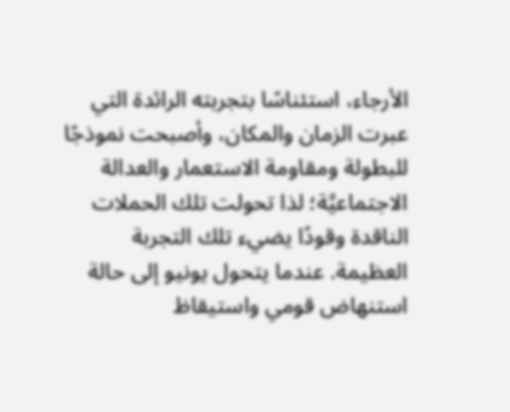الأرجاء، استئناسًا بتجربته الرائدة التي عبرت الزمان والمكان، وأصبحت نموذجًا للبطولة ومقاومة الاستعمار والعدالة الاجتماعيَّة؛ لذا تحولت تلك الحملات الناقدة وقودًا يضيء تلك التجربة العظيمة. عندما يتحول يونيو إلى حالة استنهاض قومي واستيقاظ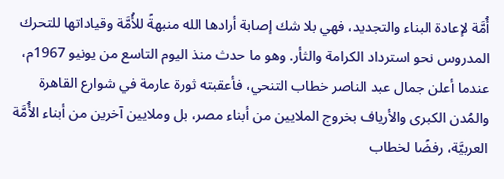أُمَّة لإعادة البناء والتجديد، فهي بلا شك إصابة أرادها الله منبهةً للأُمَّة وقياداتها للتحرك المدروس نحو استرداد الكرامة والثأر. وهو ما حدث منذ اليوم التاسع من يونيو 1967م، عندما أعلن جمال عبد الناصر خطاب التنحي، فأعقبته ثورة عارمة في شوارع القاهرة والمُدن الكبرى والأرياف بخروج الملايين من أبناء مصر، بل وملايين آخرين من أبناء الأُمَّة العربيَّة، رفضًا لخطاب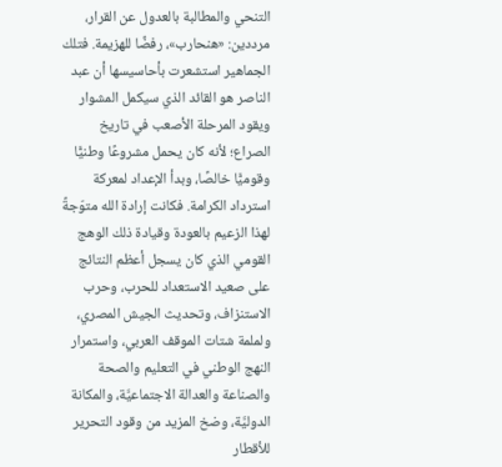التنحي والمطالبة بالعدول عن القرار، مرددين: «هنحارب»، رفضًا للهزيمة. فتلك الجماهير استشعرت بأحاسيسها أن عبد الناصر هو القائد الذي سيكمل المشوار ويقود المرحلة الأصعب في تاريخ الصراع؛ لأنه كان يحمل مشروعًا وطنيًّا وقوميًّا خالصًا، وبدأ الإعداد لمعركة استرداد الكرامة. فكانت إرادة الله متوّجةً لهذا الزعيم بالعودة وقيادة ذلك الوهج القومي الذي كان يسجل أعظم النتائج على صعيد الاستعداد للحرب، وحرب الاستنزاف، وتحديث الجيش المصري، ولملمة شتات الموقف العربي، واستمرار النهج الوطني في التعليم والصحة والصناعة والعدالة الاجتماعيَّة، والمكانة الدوليَّة، وضخ المزيد من وقود التحرير للأقطار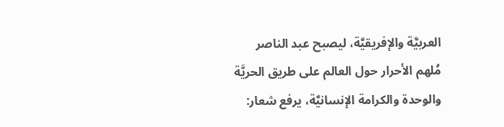العربيَّة والإفريقيَّة، ليصبح عبد الناصر مُلهم الأحرار حول العالم على طريق الحريَّة والوحدة والكرامة الإنسانيَّة، يرفع شعار: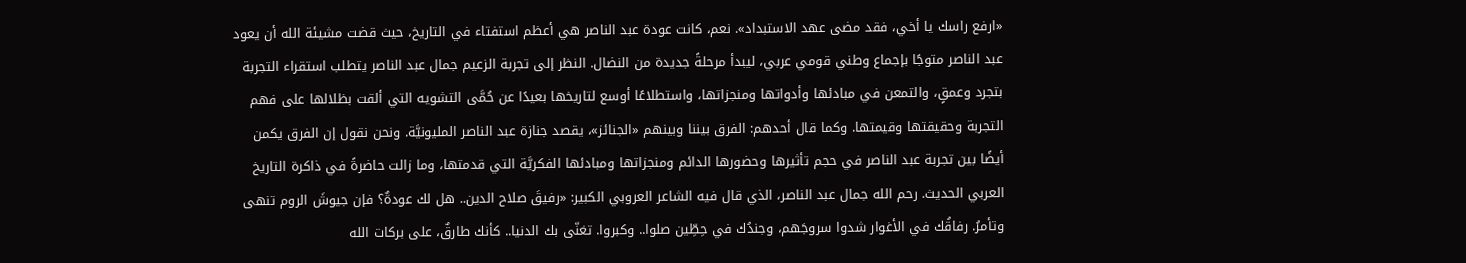«ارفع راسك يا أخي، فقد مضى عهد الاستبداد». نعم، كانت عودة عبد الناصر هي أعظم استفتاء في التاريخ، حيث قضت مشيئة الله أن يعود عبد الناصر متوجًا بإجماع وطني قومي عربي، ليبدأ مرحلةً جديدة من النضال. النظر إلى تجربة الزعيم جمال عبد الناصر يتطلب استقراء التجربة بتجرد وعمقٍ، والتمعن في مبادئها وأدواتها ومنجزاتها، واستطلاعًا أوسع لتاريخها بعيدًا عن حُمَّى التشويه التي ألقت بظلالها على فهم التجربة وحقيقتها وقيمتها. وكما قال أحدهم: الفرق بيننا وبينهم «الجنائز»، يقصد جنازة عبد الناصر المليونيَّة. ونحن نقول إن الفرق يكمن أيضًا بين تجربة عبد الناصر في حجم تأثيرها وحضورها الدائم ومنجزاتها ومبادئها الفكريَّة التي قدمتها، وما زالت حاضرةً في ذاكرة التاريخ العربي الحديث. رحم الله جمال عبد الناصر، الذي قال فيه الشاعر العروبي الكبير: «رفيقَ صلاح الدين.. هل لك عودةٌ؟ فإن جيوشَ الروم تنهى وتأمرُ. رفاقُك في الأغوار شدوا سروجَهم، وجندُك في حِطِّين صلوا.. وكبروا. تغنّى بك الدنيا.. كأنك طارقٌ، على بركات الله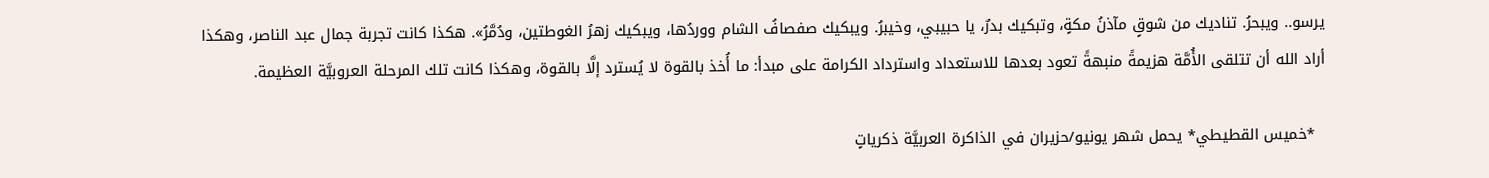يرسو.. ويبحرُ. تناديك من شوقٍ مآذنُ مكةٍ، وتبكيك بدرٌ، يا حبيبي، وخيبرُ. ويبكيك صفصافُ الشام ووردُها، ويبكيك زهرُ الغوطتين، ودُمَّرُ». هكذا كانت تجربة جمال عبد الناصر، وهكذا أراد الله أن تتلقى الأُمَّة هزيمةً منبهةً تعود بعدها للاستعداد واسترداد الكرامة على مبدأ: ما أُخذ بالقوة لا يُسترد إلَّا بالقوة، وهكذا كانت تلك المرحلة العروبيَّة العظيمة.

  *خميس القطيطي* يحمل شهر يونيو/حزيران في الذاكرة العربيَّة ذكرياتٍ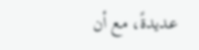عديدةً، مع أن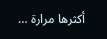أكثرها مرارة …